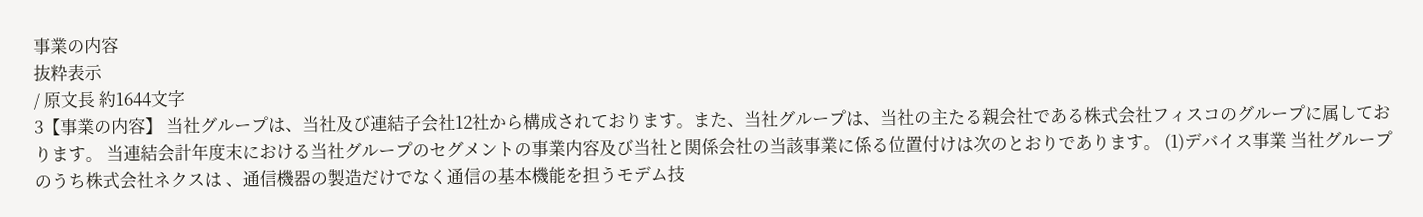事業の内容
抜粋表示
/ 原文長 約1644文字
3【事業の内容】 当社グループは、当社及び連結子会社12社から構成されております。また、当社グループは、当社の主たる親会社である株式会社フィスコのグループに属しております。 当連結会計年度末における当社グループのセグメントの事業内容及び当社と関係会社の当該事業に係る位置付けは次のとおりであります。 (1)デバイス事業 当社グループのうち株式会社ネクスは 、通信機器の製造だけでなく通信の基本機能を担うモデム技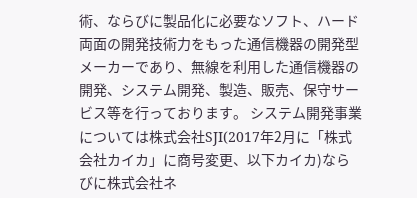術、ならびに製品化に必要なソフト、ハード両面の開発技術力をもった通信機器の開発型メーカーであり、無線を利用した通信機器の開発、システム開発、製造、販売、保守サービス等を行っております。 システム開発事業については株式会社SJI(2017年2月に「株式会社カイカ」に商号変更、以下カイカ)ならびに株式会社ネ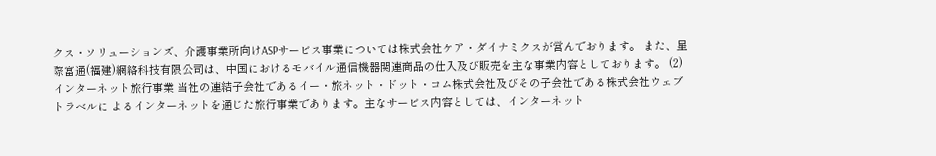クス・ソリューションズ、介護事業所向けASPサービス事業については株式会社ケア・ダイナミクスが営んでおります。 また、星際富通(福建)網絡科技有限公司は、中国におけるモバイル通信機器関連商品の仕入及び販売を主な事業内容としております。 (2)インターネット旅行事業 当社の連結子会社であるイー・旅ネット・ドット・コム株式会社及びその子会社である株式会社ウェブトラベルに よるインターネットを通じた旅行事業であります。主なサービス内容としては、インターネット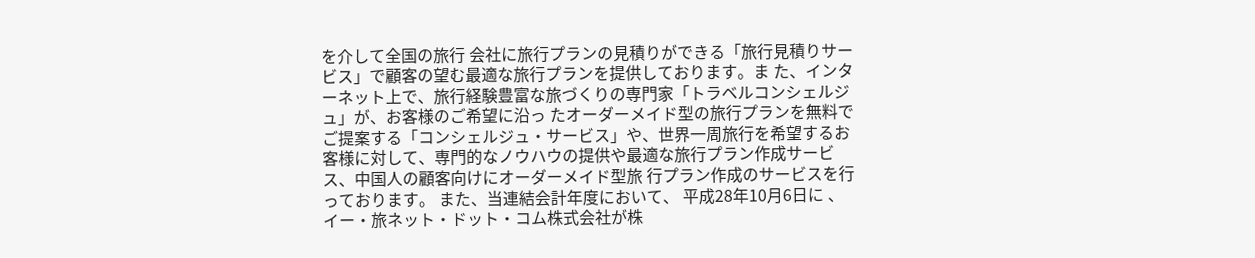を介して全国の旅行 会社に旅行プランの見積りができる「旅行見積りサービス」で顧客の望む最適な旅行プランを提供しております。ま た、インターネット上で、旅行経験豊富な旅づくりの専門家「トラベルコンシェルジュ」が、お客様のご希望に沿っ たオーダーメイド型の旅行プランを無料でご提案する「コンシェルジュ・サービス」や、世界一周旅行を希望するお 客様に対して、専門的なノウハウの提供や最適な旅行プラン作成サービス、中国人の顧客向けにオーダーメイド型旅 行プラン作成のサービスを行っております。 また、当連結会計年度において、 平成28年10月6日に 、イー・旅ネット・ドット・コム株式会社が株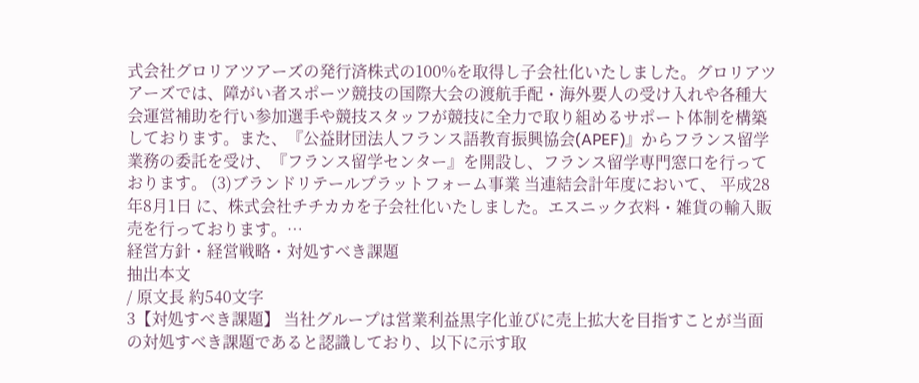式会社グロリアツアーズの発行済株式の100%を取得し子会社化いたしました。グロリアツアーズでは、障がい者スポーツ競技の国際大会の渡航手配・海外要人の受け入れや各種大会運営補助を行い参加選手や競技スタッフが競技に全力で取り組めるサポート体制を構築しております。また、『公益財団法人フランス語教育振興協会(APEF)』からフランス留学業務の委託を受け、『フランス留学センター』を開設し、フランス留学専門窓口を行っております。 (3)ブランドリテールプラットフォーム事業 当連結会計年度において、 平成28年8月1日 に、株式会社チチカカを子会社化いたしました。エスニック衣料・雑貨の輸入販売を行っております。…
経営方針・経営戦略・対処すべき課題
抽出本文
/ 原文長 約540文字
3【対処すべき課題】 当社グループは営業利益黒字化並びに売上拡大を目指すことが当面の対処すべき課題であると認識しており、以下に示す取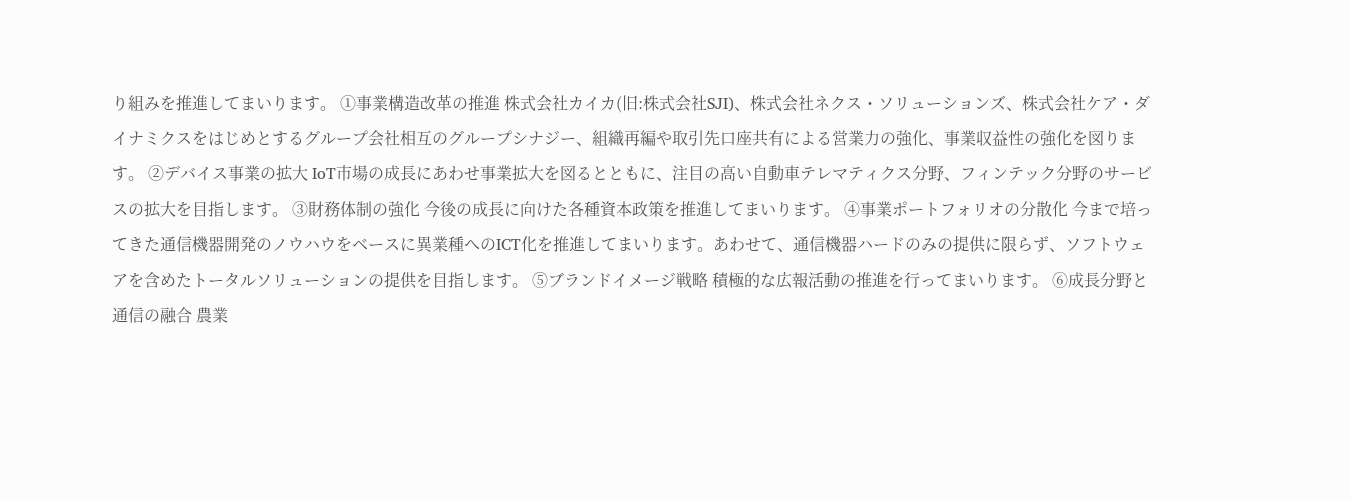り組みを推進してまいります。 ①事業構造改革の推進 株式会社カイカ(旧:株式会社SJI)、株式会社ネクス・ソリューションズ、株式会社ケア・ダイナミクスをはじめとするグループ会社相互のグループシナジー、組織再編や取引先口座共有による営業力の強化、事業収益性の強化を図ります。 ②デバイス事業の拡大 IoT市場の成長にあわせ事業拡大を図るとともに、注目の高い自動車テレマティクス分野、フィンテック分野のサービスの拡大を目指します。 ③財務体制の強化 今後の成長に向けた各種資本政策を推進してまいります。 ④事業ポートフォリオの分散化 今まで培ってきた通信機器開発のノウハウをベースに異業種へのICT化を推進してまいります。あわせて、通信機器ハードのみの提供に限らず、ソフトウェアを含めたトータルソリューションの提供を目指します。 ⑤ブランドイメージ戦略 積極的な広報活動の推進を行ってまいります。 ⑥成長分野と通信の融合 農業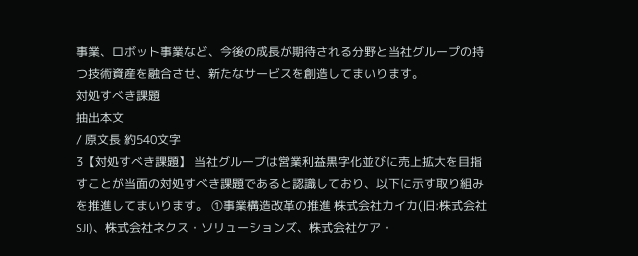事業、ロボット事業など、今後の成長が期待される分野と当社グループの持つ技術資産を融合させ、新たなサービスを創造してまいります。
対処すべき課題
抽出本文
/ 原文長 約540文字
3【対処すべき課題】 当社グループは営業利益黒字化並びに売上拡大を目指すことが当面の対処すべき課題であると認識しており、以下に示す取り組みを推進してまいります。 ①事業構造改革の推進 株式会社カイカ(旧:株式会社SJI)、株式会社ネクス・ソリューションズ、株式会社ケア・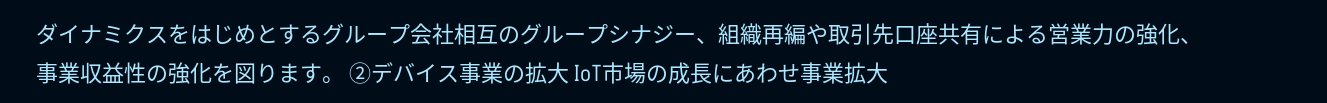ダイナミクスをはじめとするグループ会社相互のグループシナジー、組織再編や取引先口座共有による営業力の強化、事業収益性の強化を図ります。 ②デバイス事業の拡大 IoT市場の成長にあわせ事業拡大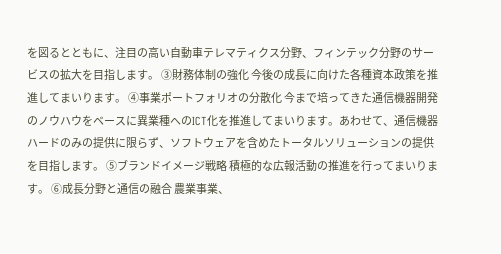を図るとともに、注目の高い自動車テレマティクス分野、フィンテック分野のサービスの拡大を目指します。 ③財務体制の強化 今後の成長に向けた各種資本政策を推進してまいります。 ④事業ポートフォリオの分散化 今まで培ってきた通信機器開発のノウハウをベースに異業種へのICT化を推進してまいります。あわせて、通信機器ハードのみの提供に限らず、ソフトウェアを含めたトータルソリューションの提供を目指します。 ⑤ブランドイメージ戦略 積極的な広報活動の推進を行ってまいります。 ⑥成長分野と通信の融合 農業事業、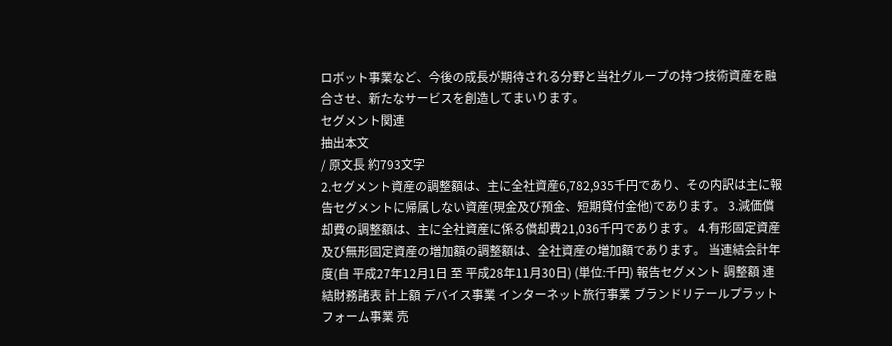ロボット事業など、今後の成長が期待される分野と当社グループの持つ技術資産を融合させ、新たなサービスを創造してまいります。
セグメント関連
抽出本文
/ 原文長 約793文字
2.セグメント資産の調整額は、主に全社資産6,782,935千円であり、その内訳は主に報告セグメントに帰属しない資産(現金及び預金、短期貸付金他)であります。 3.減価償却費の調整額は、主に全社資産に係る償却費21,036千円であります。 4.有形固定資産及び無形固定資産の増加額の調整額は、全社資産の増加額であります。 当連結会計年度(自 平成27年12月1日 至 平成28年11月30日) (単位:千円) 報告セグメント 調整額 連結財務諸表 計上額 デバイス事業 インターネット旅行事業 ブランドリテールプラットフォーム事業 売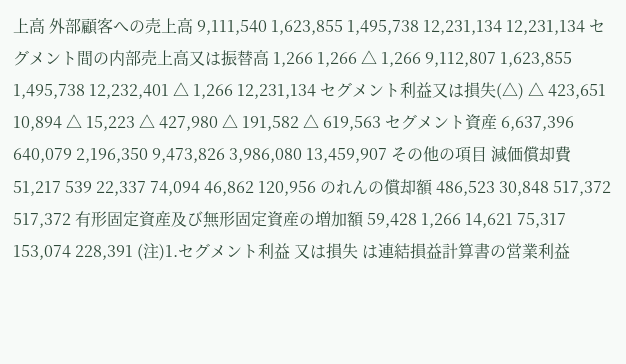上高 外部顧客への売上高 9,111,540 1,623,855 1,495,738 12,231,134 12,231,134 セグメント間の内部売上高又は振替高 1,266 1,266 △ 1,266 9,112,807 1,623,855 1,495,738 12,232,401 △ 1,266 12,231,134 セグメント利益又は損失(△) △ 423,651 10,894 △ 15,223 △ 427,980 △ 191,582 △ 619,563 セグメント資産 6,637,396 640,079 2,196,350 9,473,826 3,986,080 13,459,907 その他の項目 減価償却費 51,217 539 22,337 74,094 46,862 120,956 のれんの償却額 486,523 30,848 517,372 517,372 有形固定資産及び無形固定資産の増加額 59,428 1,266 14,621 75,317 153,074 228,391 (注)1.セグメント利益 又は損失 は連結損益計算書の営業利益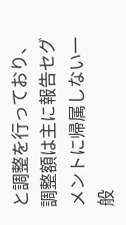と調整を行っており、調整額は主に報告セグメントに帰属しない一般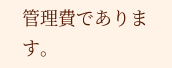管理費であります。